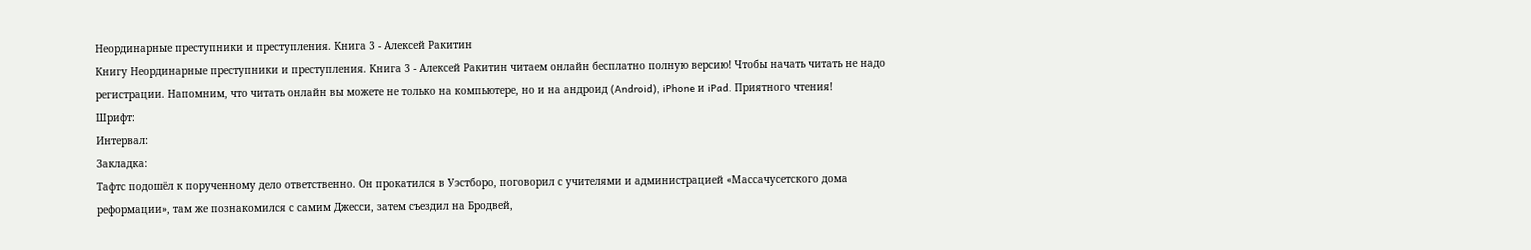Неординарные преступники и преступления. Книга 3 - Алексей Ракитин
Книгу Неординарные преступники и преступления. Книга 3 - Алексей Ракитин читаем онлайн бесплатно полную версию! Чтобы начать читать не надо регистрации. Напомним, что читать онлайн вы можете не только на компьютере, но и на андроид (Android), iPhone и iPad. Приятного чтения!
Шрифт:
Интервал:
Закладка:
Тафтс подошёл к порученному дело ответственно. Он прокатился в Уэстборо, поговорил с учителями и администрацией «Массачусетского дома реформации», там же познакомился с самим Джесси, затем съездил на Бродвей,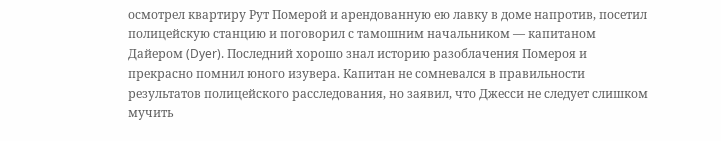осмотрел квартиру Рут Померой и арендованную ею лавку в доме напротив, посетил полицейскую станцию и поговорил с тамошним начальником — капитаном Дайером (Dyer). Последний хорошо знал историю разоблачения Помероя и прекрасно помнил юного изувера. Капитан не сомневался в правильности результатов полицейского расследования, но заявил, что Джесси не следует слишком мучить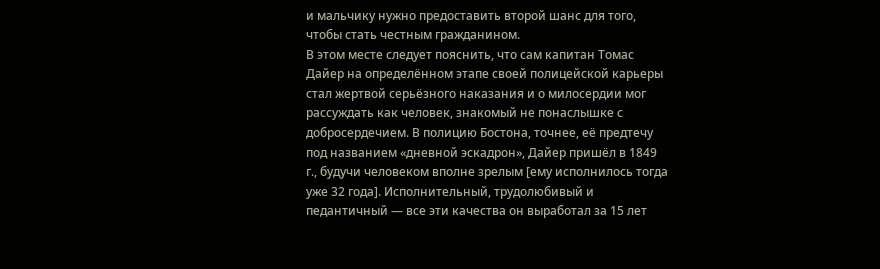и мальчику нужно предоставить второй шанс для того, чтобы стать честным гражданином.
В этом месте следует пояснить, что сам капитан Томас Дайер на определённом этапе своей полицейской карьеры стал жертвой серьёзного наказания и о милосердии мог рассуждать как человек, знакомый не понаслышке с добросердечием. В полицию Бостона, точнее, её предтечу под названием «дневной эскадрон», Дайер пришёл в 1849 г., будучи человеком вполне зрелым [ему исполнилось тогда уже 32 года]. Исполнительный, трудолюбивый и педантичный — все эти качества он выработал за 15 лет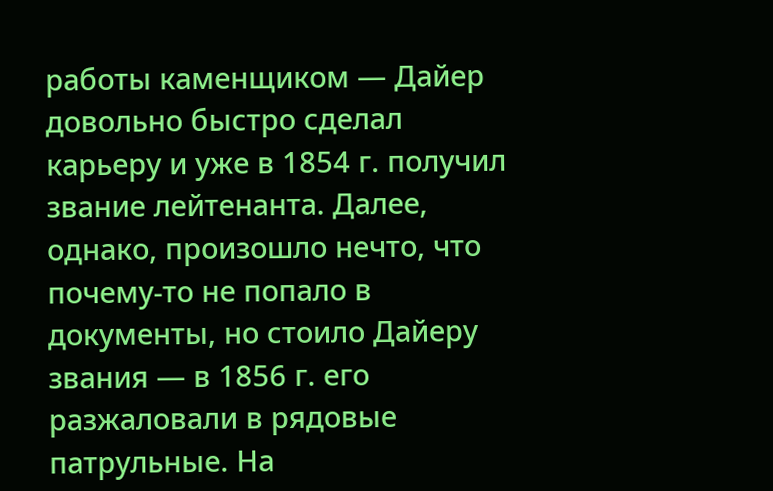работы каменщиком — Дайер довольно быстро сделал карьеру и уже в 1854 г. получил звание лейтенанта. Далее, однако, произошло нечто, что почему-то не попало в документы, но стоило Дайеру звания — в 1856 г. его разжаловали в рядовые патрульные. На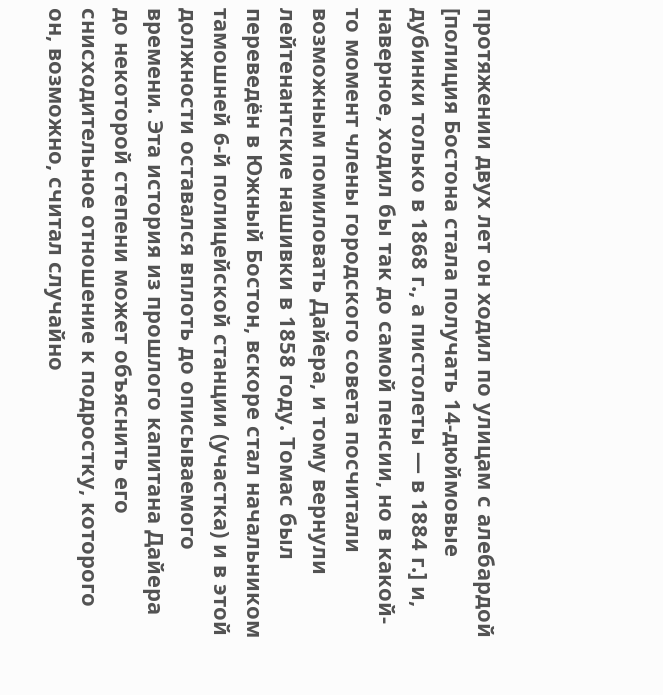протяжении двух лет он ходил по улицам с алебардой [полиция Бостона стала получать 14-дюймовые дубинки только в 1868 г., а пистолеты — в 1884 г.] и, наверное, ходил бы так до самой пенсии, но в какой-то момент члены городского совета посчитали возможным помиловать Дайера, и тому вернули лейтенантские нашивки в 1858 году. Томас был переведён в Южный Бостон, вскоре стал начальником тамошней 6-й полицейской станции (участка) и в этой должности оставался вплоть до описываемого времени. Эта история из прошлого капитана Дайера до некоторой степени может объяснить его снисходительное отношение к подростку, которого он, возможно, считал случайно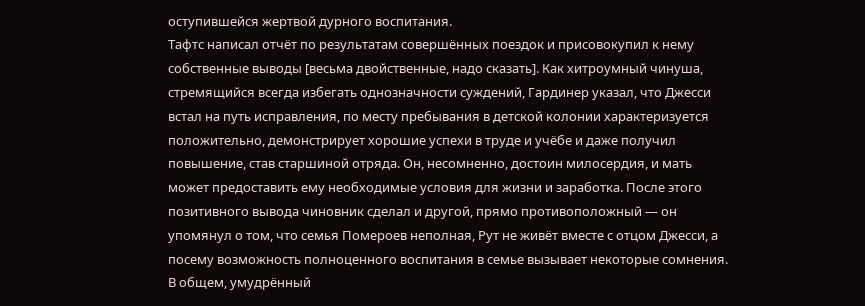оступившейся жертвой дурного воспитания.
Тафтс написал отчёт по результатам совершённых поездок и присовокупил к нему собственные выводы [весьма двойственные, надо сказать]. Как хитроумный чинуша, стремящийся всегда избегать однозначности суждений, Гардинер указал, что Джесси встал на путь исправления, по месту пребывания в детской колонии характеризуется положительно, демонстрирует хорошие успехи в труде и учёбе и даже получил повышение, став старшиной отряда. Он, несомненно, достоин милосердия, и мать может предоставить ему необходимые условия для жизни и заработка. После этого позитивного вывода чиновник сделал и другой, прямо противоположный — он упомянул о том, что семья Помероев неполная, Рут не живёт вместе с отцом Джесси, а посему возможность полноценного воспитания в семье вызывает некоторые сомнения.
В общем, умудрённый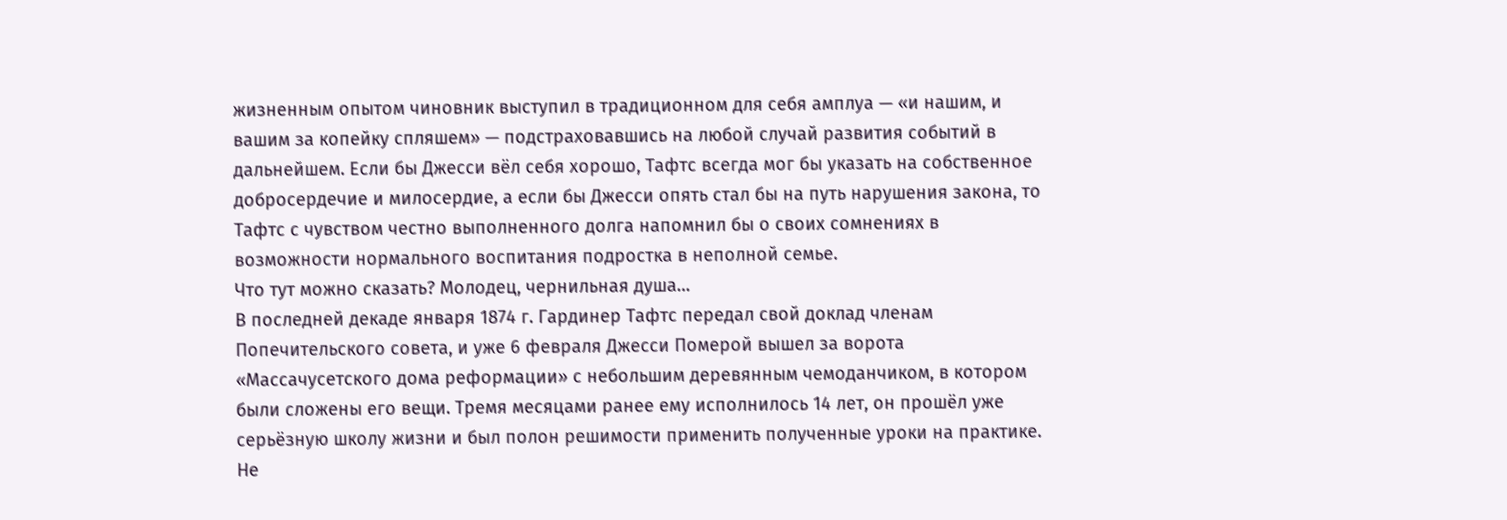жизненным опытом чиновник выступил в традиционном для себя амплуа — «и нашим, и вашим за копейку спляшем» — подстраховавшись на любой случай развития событий в дальнейшем. Если бы Джесси вёл себя хорошо, Тафтс всегда мог бы указать на собственное добросердечие и милосердие, а если бы Джесси опять стал бы на путь нарушения закона, то Тафтс с чувством честно выполненного долга напомнил бы о своих сомнениях в возможности нормального воспитания подростка в неполной семье.
Что тут можно сказать? Молодец, чернильная душа…
В последней декаде января 1874 г. Гардинер Тафтс передал свой доклад членам Попечительского совета, и уже 6 февраля Джесси Померой вышел за ворота «Массачусетского дома реформации» с небольшим деревянным чемоданчиком, в котором были сложены его вещи. Тремя месяцами ранее ему исполнилось 14 лет, он прошёл уже серьёзную школу жизни и был полон решимости применить полученные уроки на практике. Не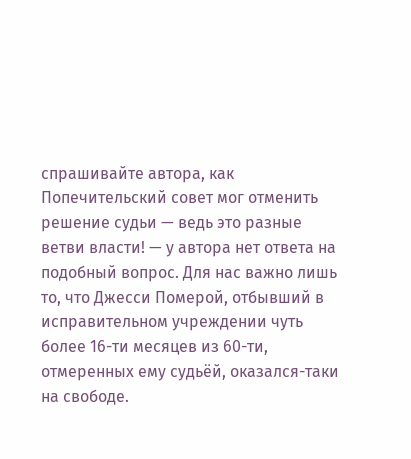спрашивайте автора, как Попечительский совет мог отменить решение судьи — ведь это разные ветви власти! — у автора нет ответа на подобный вопрос. Для нас важно лишь то, что Джесси Померой, отбывший в исправительном учреждении чуть более 16-ти месяцев из 60-ти, отмеренных ему судьёй, оказался-таки на свободе.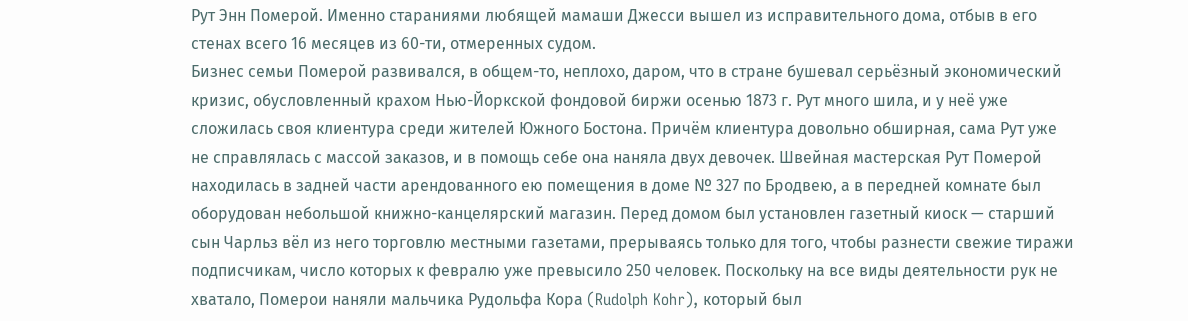Рут Энн Померой. Именно стараниями любящей мамаши Джесси вышел из исправительного дома, отбыв в его стенах всего 16 месяцев из 60-ти, отмеренных судом.
Бизнес семьи Померой развивался, в общем-то, неплохо, даром, что в стране бушевал серьёзный экономический кризис, обусловленный крахом Нью-Йоркской фондовой биржи осенью 1873 г. Рут много шила, и у неё уже сложилась своя клиентура среди жителей Южного Бостона. Причём клиентура довольно обширная, сама Рут уже не справлялась с массой заказов, и в помощь себе она наняла двух девочек. Швейная мастерская Рут Померой находилась в задней части арендованного ею помещения в доме № 327 по Бродвею, а в передней комнате был оборудован небольшой книжно-канцелярский магазин. Перед домом был установлен газетный киоск — старший сын Чарльз вёл из него торговлю местными газетами, прерываясь только для того, чтобы разнести свежие тиражи подписчикам, число которых к февралю уже превысило 250 человек. Поскольку на все виды деятельности рук не хватало, Померои наняли мальчика Рудольфа Кора (Rudolph Kohr), который был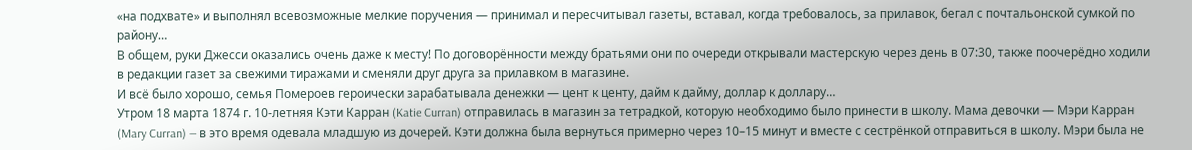«на подхвате» и выполнял всевозможные мелкие поручения — принимал и пересчитывал газеты, вставал, когда требовалось, за прилавок, бегал с почтальонской сумкой по району…
В общем, руки Джесси оказались очень даже к месту! По договорённости между братьями они по очереди открывали мастерскую через день в 07:30, также поочерёдно ходили в редакции газет за свежими тиражами и сменяли друг друга за прилавком в магазине.
И всё было хорошо, семья Помероев героически зарабатывала денежки — цент к центу, дайм к дайму, доллар к доллару…
Утром 18 марта 1874 г. 10-летняя Кэти Карран (Katie Curran) отправилась в магазин за тетрадкой, которую необходимо было принести в школу. Мама девочки — Мэри Карран (Mary Curran) — в это время одевала младшую из дочерей. Кэти должна была вернуться примерно через 10–15 минут и вместе с сестрёнкой отправиться в школу. Мэри была не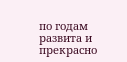по годам развита и прекрасно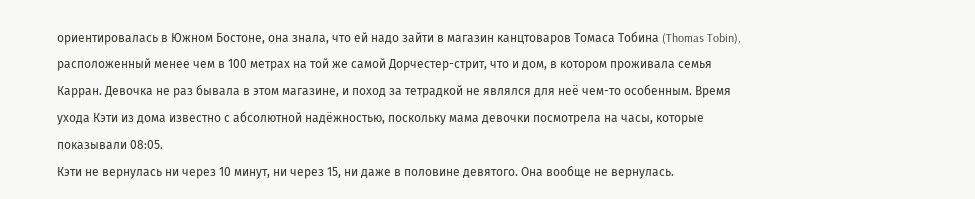ориентировалась в Южном Бостоне, она знала, что ей надо зайти в магазин канцтоваров Томаса Тобина (Thomas Tobin), расположенный менее чем в 100 метрах на той же самой Дорчестер-стрит, что и дом, в котором проживала семья Карран. Девочка не раз бывала в этом магазине, и поход за тетрадкой не являлся для неё чем-то особенным. Время ухода Кэти из дома известно с абсолютной надёжностью, поскольку мама девочки посмотрела на часы, которые показывали 08:05.
Кэти не вернулась ни через 10 минут, ни через 15, ни даже в половине девятого. Она вообще не вернулась.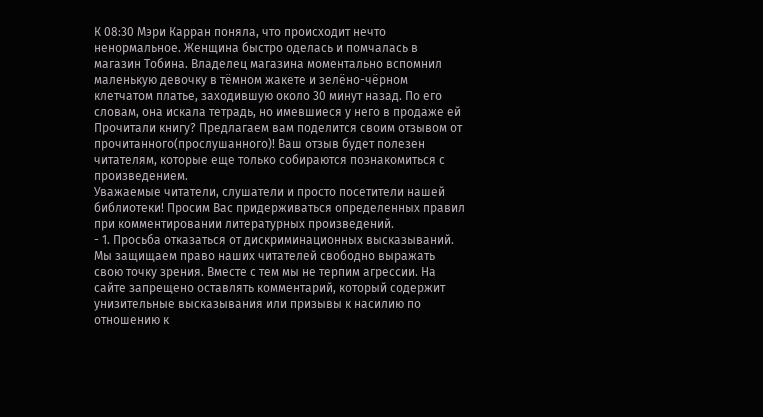К 08:30 Мэри Карран поняла, что происходит нечто ненормальное. Женщина быстро оделась и помчалась в магазин Тобина. Владелец магазина моментально вспомнил маленькую девочку в тёмном жакете и зелёно-чёрном клетчатом платье, заходившую около 30 минут назад. По его словам, она искала тетрадь, но имевшиеся у него в продаже ей
Прочитали книгу? Предлагаем вам поделится своим отзывом от прочитанного(прослушанного)! Ваш отзыв будет полезен читателям, которые еще только собираются познакомиться с произведением.
Уважаемые читатели, слушатели и просто посетители нашей библиотеки! Просим Вас придерживаться определенных правил при комментировании литературных произведений.
- 1. Просьба отказаться от дискриминационных высказываний. Мы защищаем право наших читателей свободно выражать свою точку зрения. Вместе с тем мы не терпим агрессии. На сайте запрещено оставлять комментарий, который содержит унизительные высказывания или призывы к насилию по отношению к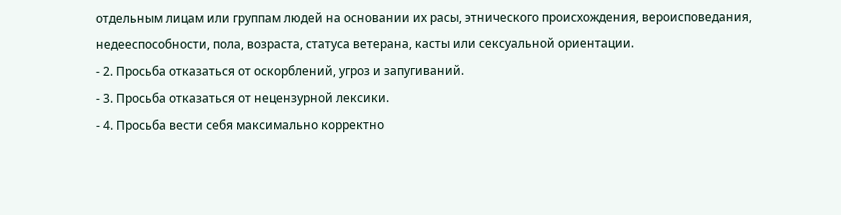отдельным лицам или группам людей на основании их расы, этнического происхождения, вероисповедания, недееспособности, пола, возраста, статуса ветерана, касты или сексуальной ориентации.
- 2. Просьба отказаться от оскорблений, угроз и запугиваний.
- 3. Просьба отказаться от нецензурной лексики.
- 4. Просьба вести себя максимально корректно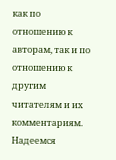как по отношению к авторам, так и по отношению к другим читателям и их комментариям.
Надеемся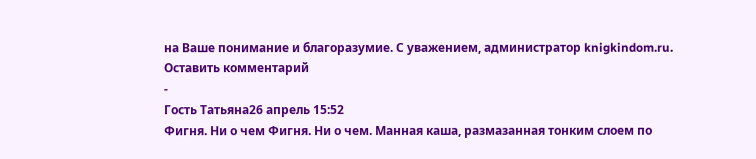на Ваше понимание и благоразумие. С уважением, администратор knigkindom.ru.
Оставить комментарий
-
Гость Татьяна26 апрель 15:52
Фигня. Ни о чем Фигня. Ни о чем. Манная каша, размазанная тонким слоем по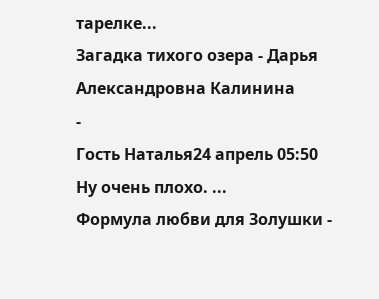тарелке...
Загадка тихого озера - Дарья Александровна Калинина
-
Гость Наталья24 апрель 05:50
Ну очень плохо. ...
Формула любви для Золушки -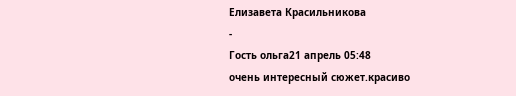Елизавета Красильникова
-
Гость ольга21 апрель 05:48
очень интересный сюжет.красиво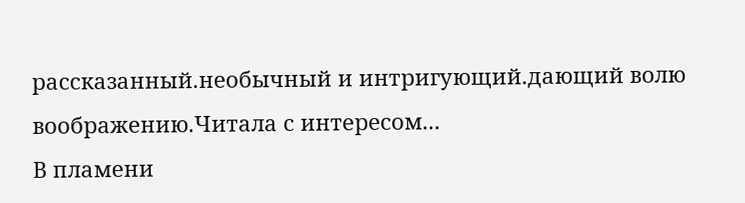рассказанный.необычный и интригующий.дающий волю воображению.Читала с интересом...
В пламени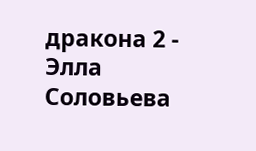дракона 2 - Элла Соловьева